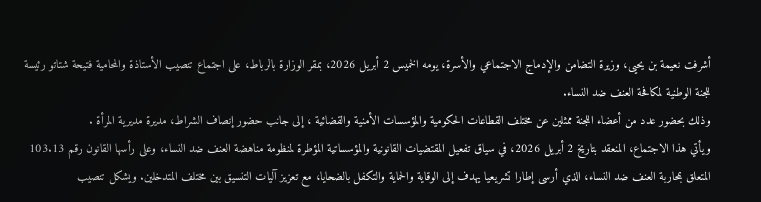أشرفت نعيمة بن يحيى، وزيرة التضامن والإدماج الاجتماعي والأسرة، يومه الخميس 2 أبريل 2026، بمقر الوزارة بالرباط، على اجتماع تنصيب الأستاذة والمحامية فتيحة شتاتو رئيسة للجنة الوطنية لمكافحة العنف ضد النساء.
وذلك بحضور عدد من أعضاء اللجنة ممثلين عن مختلف القطاعات الحكومية والمؤسسات الأمنية والقضائية ، إلى جانب حضور إنصاف الشراط، مديرة مديرية المرأة .
ويأتي هذا الاجتماع، المنعقد بتاريخ 2 أبريل 2026، في سياق تفعيل المقتضيات القانونية والمؤسساتية المؤطرة لمنظومة مناهضة العنف ضد النساء، وعلى رأسها القانون رقم 103.13 المتعلق بمحاربة العنف ضد النساء، الذي أرسى إطارا تشريعيا يهدف إلى الوقاية والحماية والتكفل بالضحايا، مع تعزيز آليات التنسيق بين مختلف المتدخلين. ويشكل تنصيب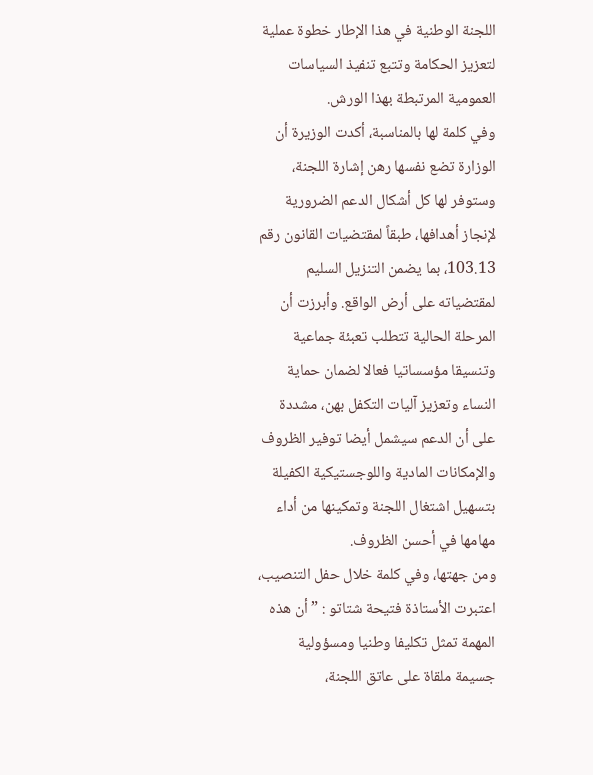اللجنة الوطنية في هذا الإطار خطوة عملية لتعزيز الحكامة وتتبع تنفيذ السياسات العمومية المرتبطة بهذا الورش.
وفي كلمة لها بالمناسبة، أكدت الوزيرة أن الوزارة تضع نفسها رهن إشارة اللجنة، وستوفر لها كل أشكال الدعم الضرورية لإنجاز أهدافها، طبقاً لمقتضيات القانون رقم 103.13، بما يضمن التنزيل السليم لمقتضياته على أرض الواقع. وأبرزت أن المرحلة الحالية تتطلب تعبئة جماعية وتنسيقا مؤسساتيا فعالا لضمان حماية النساء وتعزيز آليات التكفل بهن، مشددة على أن الدعم سيشمل أيضا توفير الظروف والإمكانات المادية واللوجستيكية الكفيلة بتسهيل اشتغال اللجنة وتمكينها من أداء مهامها في أحسن الظروف.
ومن جهتها، وفي كلمة خلال حفل التنصيب، اعتبرت الأستاذة فتيحة شتاتو : ” أن هذه المهمة تمثل تكليفا وطنيا ومسؤولية جسيمة ملقاة على عاتق اللجنة،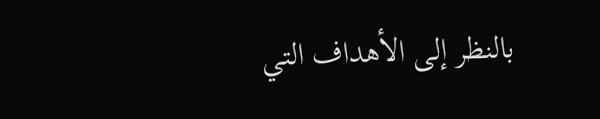بالنظر إلى الأهداف التي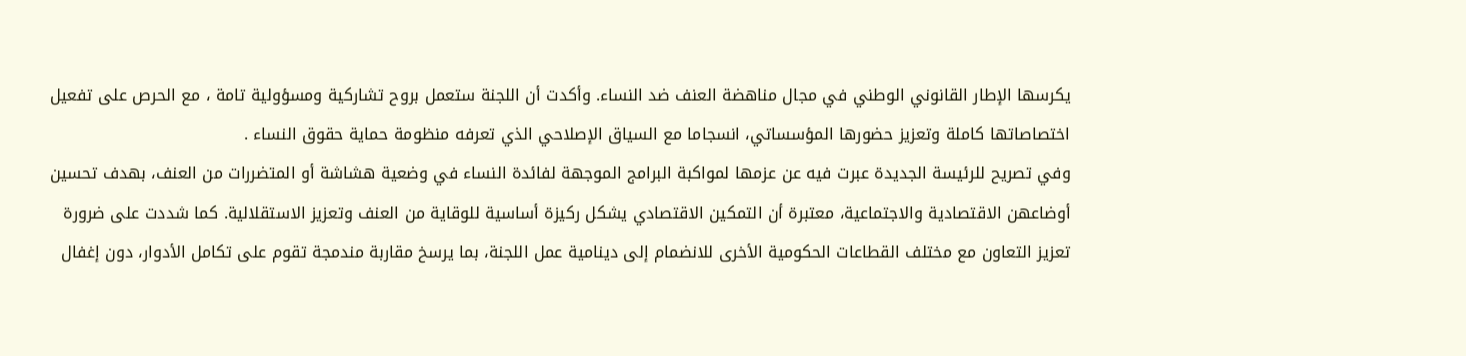يكرسها الإطار القانوني الوطني في مجال مناهضة العنف ضد النساء. وأكدت أن اللجنة ستعمل بروح تشاركية ومسؤولية تامة ، مع الحرص على تفعيل اختصاصاتها كاملة وتعزيز حضورها المؤسساتي، انسجاما مع السياق الإصلاحي الذي تعرفه منظومة حماية حقوق النساء .
وفي تصريح للرئيسة الجديدة عبرت فيه عن عزمها لمواكبة البرامج الموجهة لفائدة النساء في وضعية هشاشة أو المتضررات من العنف، بهدف تحسين أوضاعهن الاقتصادية والاجتماعية، معتبرة أن التمكين الاقتصادي يشكل ركيزة أساسية للوقاية من العنف وتعزيز الاستقلالية. كما شددت على ضرورة تعزيز التعاون مع مختلف القطاعات الحكومية الأخرى للانضمام إلى دينامية عمل اللجنة، بما يرسخ مقاربة مندمجة تقوم على تكامل الأدوار، دون إغفال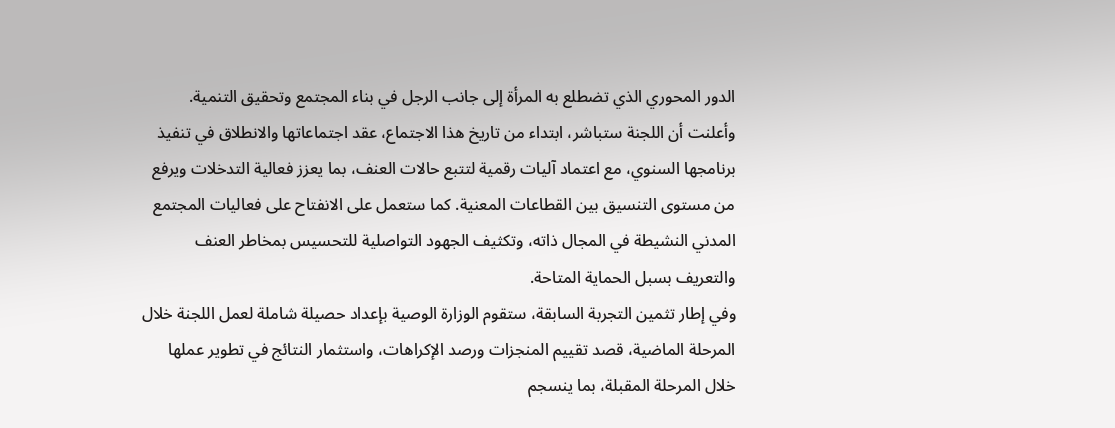الدور المحوري الذي تضطلع به المرأة إلى جانب الرجل في بناء المجتمع وتحقيق التنمية.
وأعلنت أن اللجنة ستباشر، ابتداء من تاريخ هذا الاجتماع، عقد اجتماعاتها والانطلاق في تنفيذ برنامجها السنوي، مع اعتماد آليات رقمية لتتبع حالات العنف، بما يعزز فعالية التدخلات ويرفع من مستوى التنسيق بين القطاعات المعنية. كما ستعمل على الانفتاح على فعاليات المجتمع المدني النشيطة في المجال ذاته، وتكثيف الجهود التواصلية للتحسيس بمخاطر العنف والتعريف بسبل الحماية المتاحة.
وفي إطار تثمين التجربة السابقة، ستقوم الوزارة الوصية بإعداد حصيلة شاملة لعمل اللجنة خلال المرحلة الماضية، قصد تقييم المنجزات ورصد الإكراهات، واستثمار النتائج في تطوير عملها خلال المرحلة المقبلة، بما ينسجم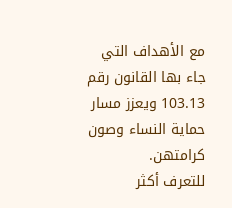مع الأهداف التي جاء بها القانون رقم 103.13 ويعزز مسار حماية النساء وصون كرامتهن.
للتعرف أكثر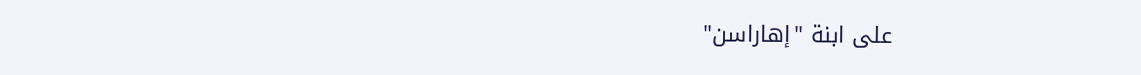على ابنة "إهاراسن"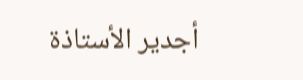أجدير الأستاذة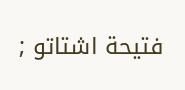فتيحة اشتاتو ;